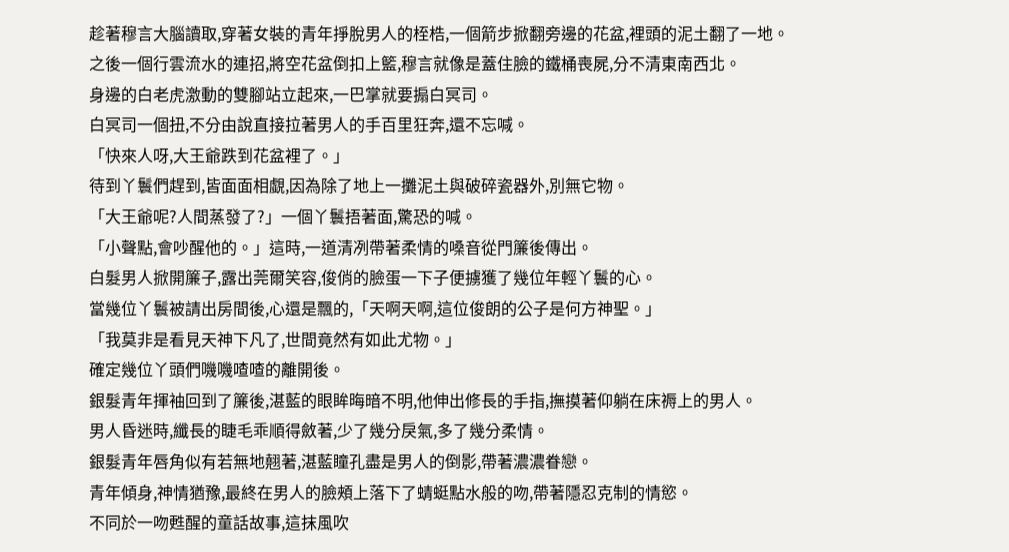趁著穆言大腦讀取,穿著女裝的青年掙脫男人的桎梏,一個箭步掀翻旁邊的花盆,裡頭的泥土翻了一地。
之後一個行雲流水的連招,將空花盆倒扣上籃,穆言就像是蓋住臉的鐵桶喪屍,分不清東南西北。
身邊的白老虎激動的雙腳站立起來,一巴掌就要搧白冥司。
白冥司一個扭,不分由說直接拉著男人的手百里狂奔,還不忘喊。
「快來人呀,大王爺跌到花盆裡了。」
待到丫鬟們趕到,皆面面相覷,因為除了地上一攤泥土與破碎瓷器外,別無它物。
「大王爺呢?人間蒸發了?」一個丫鬟捂著面,驚恐的喊。
「小聲點,會吵醒他的。」這時,一道清冽帶著柔情的嗓音從門簾後傳出。
白髮男人掀開簾子,露出莞爾笑容,俊俏的臉蛋一下子便擄獲了幾位年輕丫鬟的心。
當幾位丫鬟被請出房間後,心還是飄的,「天啊天啊,這位俊朗的公子是何方神聖。」
「我莫非是看見天神下凡了,世間竟然有如此尤物。」
確定幾位丫頭們嘰嘰喳喳的離開後。
銀髮青年揮袖回到了簾後,湛藍的眼眸晦暗不明,他伸出修長的手指,撫摸著仰躺在床褥上的男人。
男人昏迷時,纖長的睫毛乖順得斂著,少了幾分戾氣,多了幾分柔情。
銀髮青年唇角似有若無地翹著,湛藍瞳孔盡是男人的倒影,帶著濃濃眷戀。
青年傾身,神情猶豫,最終在男人的臉頰上落下了蜻蜓點水般的吻,帶著隱忍克制的情慾。
不同於一吻甦醒的童話故事,這抹風吹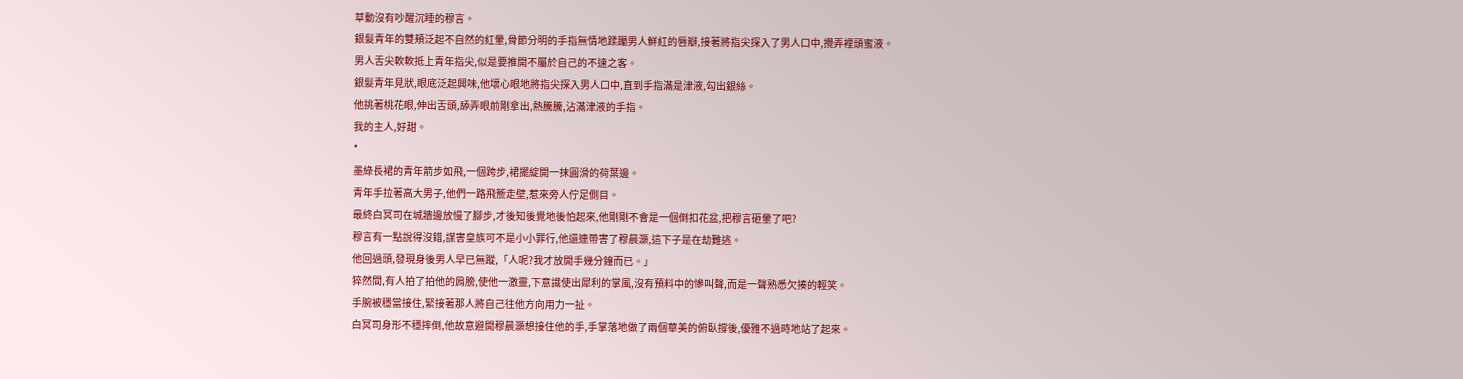草動沒有吵醒沉睡的穆言。
銀髮青年的雙頰泛起不自然的紅暈,骨節分明的手指無情地蹂躪男人鮮紅的唇瓣,接著將指尖探入了男人口中,攪弄裡頭蜜液。
男人舌尖軟軟抵上青年指尖,似是要推開不屬於自己的不速之客。
銀髮青年見狀,眼底泛起興味,他壞心眼地將指尖探入男人口中,直到手指滿是津液,勾出銀絲。
他挑著桃花眼,伸出舌頭,舔弄眼前剛拿出,熱騰騰,沾滿津液的手指。
我的主人,好甜。
*
墨綠長裙的青年箭步如飛,一個跨步,裙擺綻開一抹圓滑的荷葉邊。
青年手拉著高大男子,他們一路飛簷走壁,惹來旁人佇足側目。
最終白冥司在城牆邊放慢了腳步,才後知後覺地後怕起來,他剛剛不會是一個倒扣花盆,把穆言砸暈了吧?
穆言有一點說得沒錯,謀害皇族可不是小小罪行,他還連帶害了穆晨灝,這下子是在劫難逃。
他回過頭,發現身後男人早已無蹤,「人呢?我才放開手幾分鐘而已。」
猝然間,有人拍了拍他的肩膀,使他一激靈,下意識使出犀利的掌風,沒有預料中的慘叫聲,而是一聲熟悉欠揍的輕笑。
手腕被穩當接住,緊接著那人將自己往他方向用力一扯。
白冥司身形不穩摔倒,他故意避開穆晨灝想接住他的手,手掌落地做了兩個華美的俯臥撐後,優雅不過時地站了起來。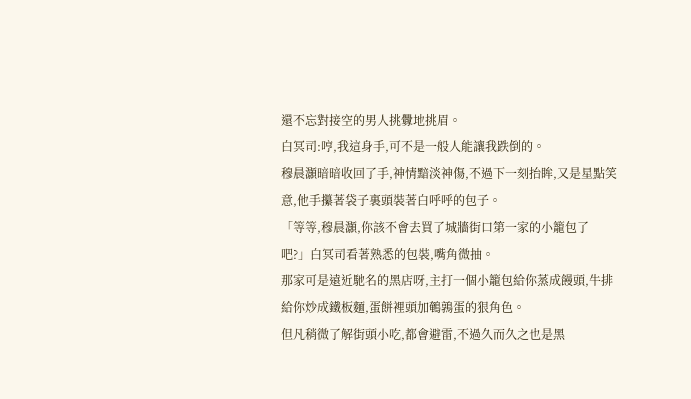還不忘對接空的男人挑釁地挑眉。
白冥司:哼,我這身手,可不是一般人能讓我跌倒的。
穆晨灝暗暗收回了手,神情黯淡神傷,不過下一刻抬眸,又是星點笑意,他手攥著袋子裏頭裝著白呼呼的包子。
「等等,穆晨灝,你該不會去買了城牆街口第一家的小籠包了吧?」白冥司看著熟悉的包裝,嘴角微抽。
那家可是遠近馳名的黑店呀,主打一個小籠包給你蒸成饅頭,牛排給你炒成鐵板麵,蛋餅裡頭加鵪鶉蛋的狠角色。
但凡稍微了解街頭小吃,都會避雷,不過久而久之也是黑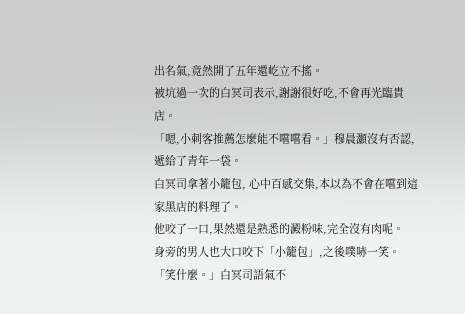出名氣,竟然開了五年還屹立不搖。
被坑過一次的白冥司表示,謝謝很好吃,不會再光臨貴店。
「嗯,小刺客推薦怎麼能不嚐嚐看。」穆晨灝沒有否認,遞給了青年一袋。
白冥司拿著小籠包, 心中百感交集,本以為不會在嚐到這家黑店的料理了。
他咬了一口,果然還是熟悉的澱粉味,完全沒有肉呢。
身旁的男人也大口咬下「小籠包」,之後噗哧一笑。
「笑什麼。」白冥司語氣不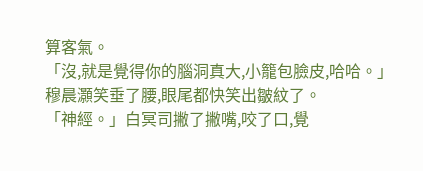算客氣。
「沒,就是覺得你的腦洞真大,小籠包臉皮,哈哈。」穆晨灝笑垂了腰,眼尾都快笑出皺紋了。
「神經。」白冥司撇了撇嘴,咬了口,覺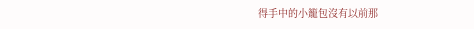得手中的小籠包沒有以前那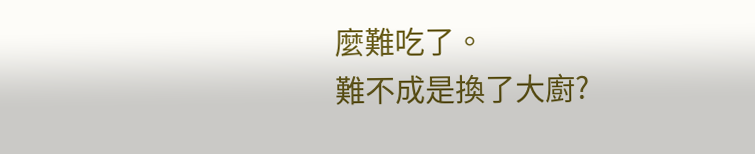麼難吃了。
難不成是換了大廚?